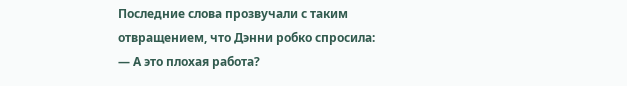Последние слова прозвучали с таким отвращением, что Дэнни робко спросила:
— А это плохая работа?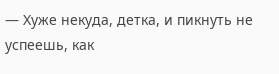— Хуже некуда, детка, и пикнуть не успеешь, как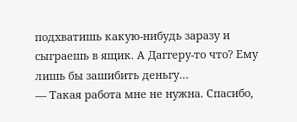подхватишь какую-нибудь заразу и сыграешь в ящик. А Даггеру-то что? Ему лишь бы зашибить деньгу…
— Такая работа мне не нужна. Спасибо,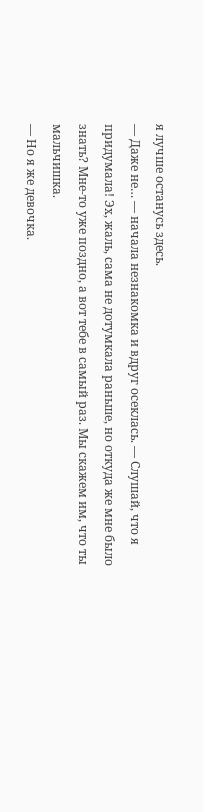я лучше останусь здесь.
— Даже не… — начала незнакомка и вдруг осеклась. — Слушай, что я придумала! Эх, жаль, сама не дотумкала раньше, но откуда же мне было знать? Мне-то уже поздно, а вот тебе в самый раз. Мы скажем им, что ты мальчишка.
— Но я же девочка.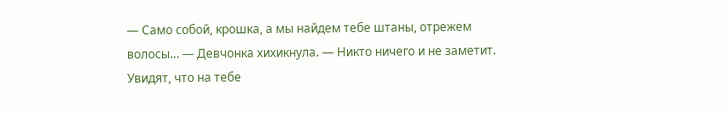— Само собой, крошка, а мы найдем тебе штаны, отрежем волосы… — Девчонка хихикнула. — Никто ничего и не заметит. Увидят, что на тебе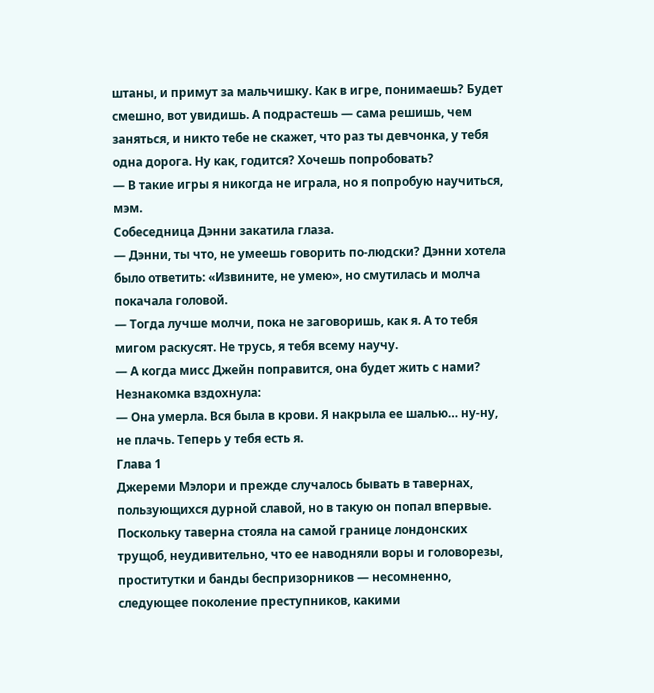штаны, и примут за мальчишку. Как в игре, понимаешь? Будет смешно, вот увидишь. А подрастешь — сама решишь, чем заняться, и никто тебе не скажет, что раз ты девчонка, у тебя одна дорога. Ну как, годится? Хочешь попробовать?
— В такие игры я никогда не играла, но я попробую научиться, мэм.
Собеседница Дэнни закатила глаза.
— Дэнни, ты что, не умеешь говорить по-людски? Дэнни хотела было ответить: «Извините, не умею», но смутилась и молча покачала головой.
— Тогда лучше молчи, пока не заговоришь, как я. А то тебя мигом раскусят. Не трусь, я тебя всему научу.
— А когда мисс Джейн поправится, она будет жить с нами?
Незнакомка вздохнула:
— Она умерла. Вся была в крови. Я накрыла ее шалью… ну-ну, не плачь. Теперь у тебя есть я.
Глава 1
Джереми Мэлори и прежде случалось бывать в тавернах, пользующихся дурной славой, но в такую он попал впервые. Поскольку таверна стояла на самой границе лондонских трущоб, неудивительно, что ее наводняли воры и головорезы, проститутки и банды беспризорников — несомненно, следующее поколение преступников, какими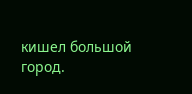кишел большой город.